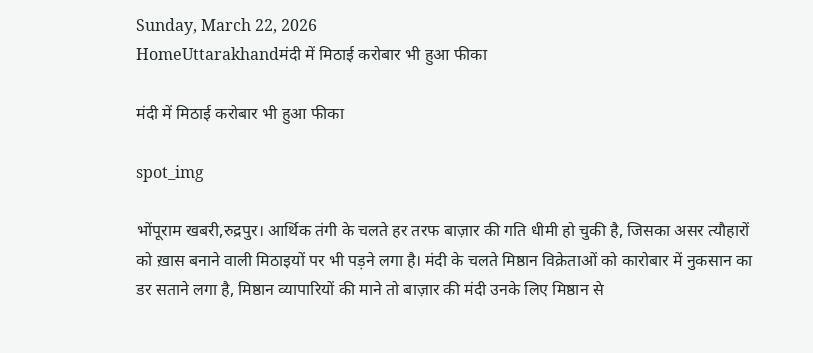Sunday, March 22, 2026
HomeUttarakhandमंदी में मिठाई करोबार भी हुआ फीका

मंदी में मिठाई करोबार भी हुआ फीका

spot_img

भोंपूराम खबरी,रुद्रपुर। आर्थिक तंगी के चलते हर तरफ बाज़ार की गति धीमी हो चुकी है, जिसका असर त्यौहारों को ख़ास बनाने वाली मिठाइयों पर भी पड़ने लगा है। मंदी के चलते मिष्ठान विक्रेताओं को कारोबार में नुकसान का डर सताने लगा है, मिष्ठान व्यापारियों की माने तो बाज़ार की मंदी उनके लिए मिष्ठान से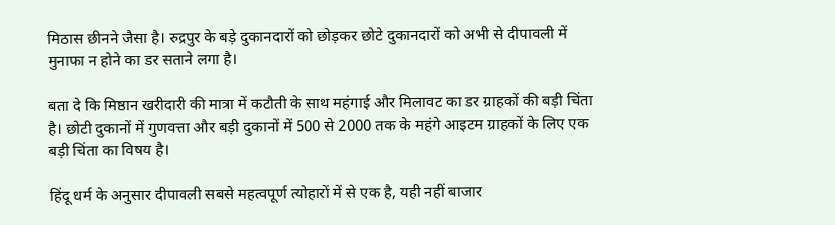मिठास छीनने जैसा है। रुद्रपुर के बड़े दुकानदारों को छोड़कर छोटे दुकानदारों को अभी से दीपावली में मुनाफा न होने का डर सताने लगा है।

बता दे कि मिष्ठान खरीदारी की मात्रा में कटौती के साथ महंगाई और मिलावट का डर ग्राहकों की बड़ी चिंता है। छोटी दुकानों में गुणवत्ता और बड़ी दुकानों में 500 से 2000 तक के महंगे आइटम ग्राहकों के लिए एक बड़ी चिंता का विषय है।

हिंदू धर्म के अनुसार दीपावली सबसे महत्वपूर्ण त्योहारों में से एक है, यही नहीं बाजार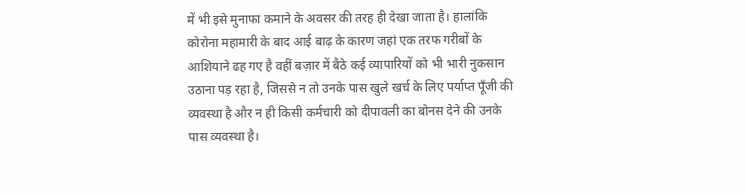में भी इसे मुनाफा कमाने के अवसर की तरह ही देखा जाता है। हालांकि कोरोना महामारी के बाद आई बाढ़ के कारण जहां एक तरफ गरीबों के आशियाने ढह गए है वहीं बज़ार में बैठे कई व्यापारियों को भी भारी नुकसान उठाना पड़ रहा है, जिससे न तो उनके पास खुले खर्च के लिए पर्याप्त पूँजी की व्यवस्था है और न ही किसी कर्मचारी को दीपावली का बोनस देने की उनके पास व्यवस्था है।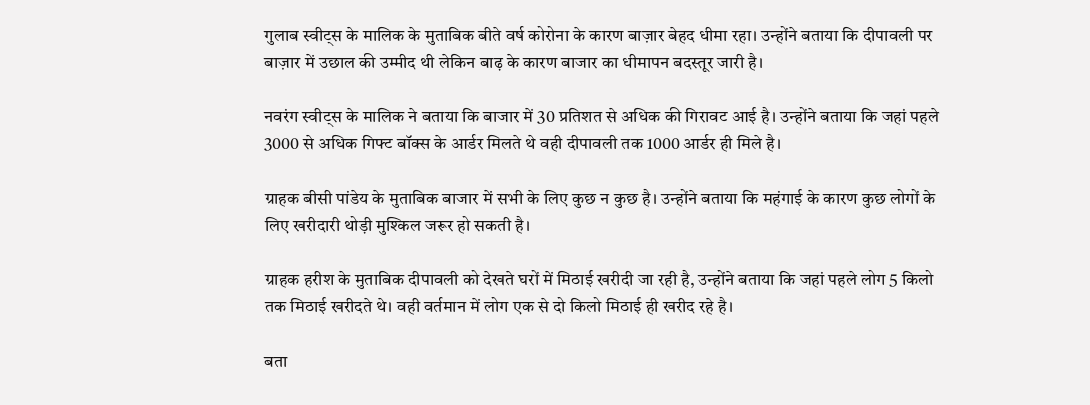गुलाब स्वीट्स के मालिक के मुताबिक बीते वर्ष कोरोना के कारण बाज़ार बेहद धीमा रहा। उन्होंने बताया कि दीपावली पर बाज़ार में उछाल की उम्मीद थी लेकिन बाढ़ के कारण बाजार का धीमापन बदस्तूर जारी है।

नवरंग स्वीट्स के मालिक ने बताया कि बाजार में 30 प्रतिशत से अधिक की गिरावट आई है। उन्होंने बताया कि जहां पहले 3000 से अधिक गिफ्ट बॉक्स के आर्डर मिलते थे वही दीपावली तक 1000 आर्डर ही मिले है।

ग्राहक बीसी पांडेय के मुताबिक बाजार में सभी के लिए कुछ न कुछ है। उन्होंने बताया कि महंगाई के कारण कुछ लोगों के लिए खरीदारी थोड़ी मुश्किल जरूर हो सकती है।

ग्राहक हरीश के मुताबिक दीपावली को देखते घरों में मिठाई खरीदी जा रही है, उन्होंने बताया कि जहां पहले लोग 5 किलो तक मिठाई खरीदते थे। वही वर्तमान में लोग एक से दो किलो मिठाई ही खरीद रहे है।

बता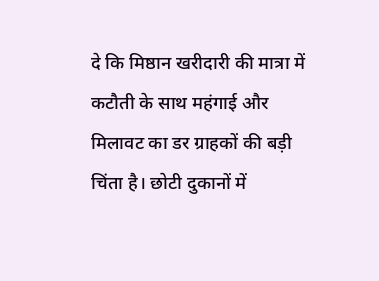दे कि मिष्ठान खरीदारी की मात्रा में कटौती के साथ महंगाई और मिलावट का डर ग्राहकों की बड़ी चिंता है। छोटी दुकानों में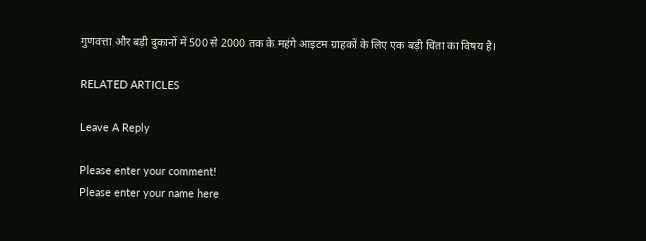गुणवत्ता और बड़ी दुकानों में 500 से 2000 तक के महंगे आइटम ग्राहकों के लिए एक बड़ी चिंता का विषय है।

RELATED ARTICLES

Leave A Reply

Please enter your comment!
Please enter your name here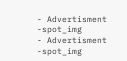- Advertisment -spot_img
- Advertisment -spot_img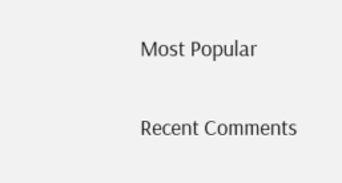Most Popular

Recent Comments